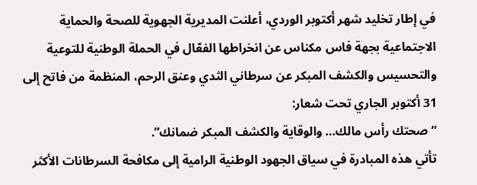في إطار تخليد شهر أكتوبر الوردي، أعلنت المديرية الجهوية للصحة والحماية الاجتماعية بجهة فاس مكناس عن انخراطها الفعّال في الحملة الوطنية للتوعية والتحسيس والكشف المبكر عن سرطاني الثدي وعنق الرحم، المنظمة من فاتح إلى 31 أكتوبر الجاري تحت شعار:
“صحتك رأس مالك… والوقاية والكشف المبكر ضمانك”.
تأتي هذه المبادرة في سياق الجهود الوطنية الرامية إلى مكافحة السرطانات الأكثر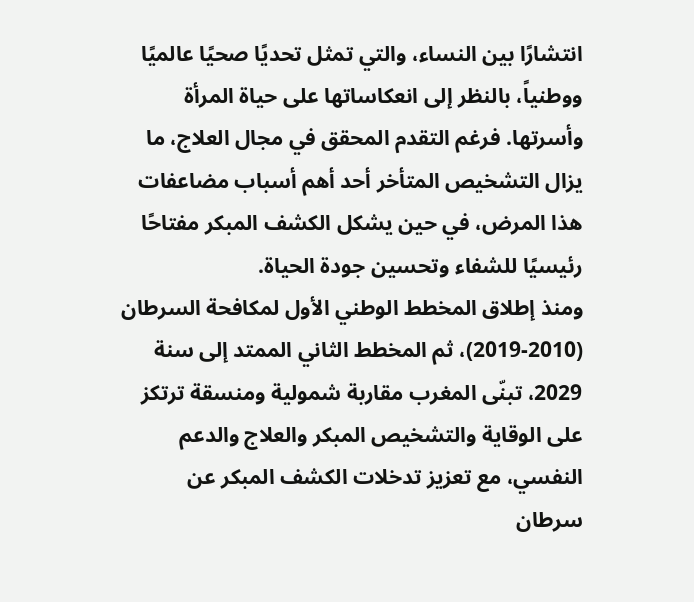انتشارًا بين النساء، والتي تمثل تحديًا صحيًا عالميًا ووطنياً، بالنظر إلى انعكاساتها على حياة المرأة وأسرتها. فرغم التقدم المحقق في مجال العلاج، ما يزال التشخيص المتأخر أحد أهم أسباب مضاعفات هذا المرض، في حين يشكل الكشف المبكر مفتاحًا رئيسيًا للشفاء وتحسين جودة الحياة.
ومنذ إطلاق المخطط الوطني الأول لمكافحة السرطان (2010-2019)، ثم المخطط الثاني الممتد إلى سنة 2029، تبنّى المغرب مقاربة شمولية ومنسقة ترتكز على الوقاية والتشخيص المبكر والعلاج والدعم النفسي، مع تعزيز تدخلات الكشف المبكر عن سرطان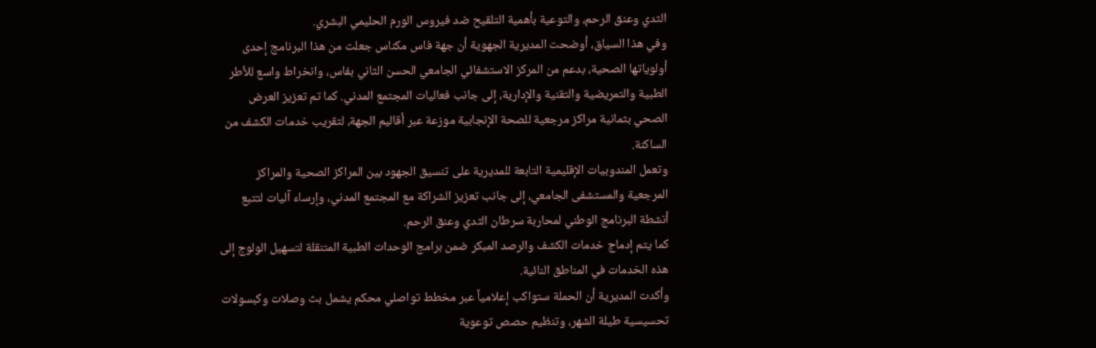الثدي وعنق الرحم، والتوعية بأهمية التلقيح ضد فيروس الورم الحليمي البشري.
وفي هذا السياق، أوضحت المديرية الجهوية أن جهة فاس مكناس جعلت من هذا البرنامج إحدى أولوياتها الصحية، بدعم من المركز الاستشفائي الجامعي الحسن الثاني بفاس، وانخراط واسع للأطر الطبية والتمريضية والتقنية والإدارية، إلى جانب فعاليات المجتمع المدني. كما تم تعزيز العرض الصحي بثمانية مراكز مرجعية للصحة الإنجابية موزعة عبر أقاليم الجهة، لتقريب خدمات الكشف من الساكنة.
وتعمل المندوبيات الإقليمية التابعة للمديرية على تنسيق الجهود بين المراكز الصحية والمراكز المرجعية والمستشفى الجامعي، إلى جانب تعزيز الشراكة مع المجتمع المدني، وإرساء آليات لتتبع أنشطة البرنامج الوطني لمحاربة سرطان الثدي وعنق الرحم.
كما يتم إدماج خدمات الكشف والرصد المبكر ضمن برامج الوحدات الطبية المتنقلة لتسهيل الولوج إلى هذه الخدمات في المناطق النائية.
وأكدت المديرية أن الحملة ستواكب إعلامياً عبر مخطط تواصلي محكم يشمل بث وصلات وكبسولات تحسيسية طيلة الشهر، وتنظيم حصص توعوية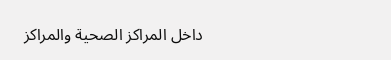داخل المراكز الصحية والمراكز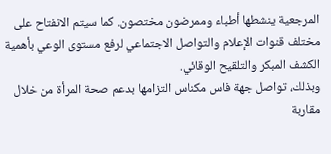المرجعية ينشطها أطباء وممرضون مختصون. كما سيتم الانفتاح على مختلف قنوات الإعلام والتواصل الاجتماعي لرفع مستوى الوعي بأهمية الكشف المبكر والتلقيح الوقائي.
وبذلك، تواصل جهة فاس مكناس التزامها بدعم صحة المرأة من خلال مقاربة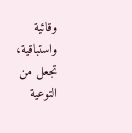وقائية واستباقية، تجعل من التوعية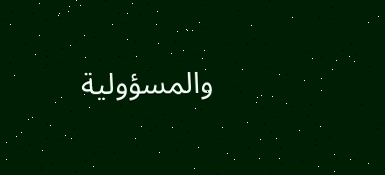والمسؤولية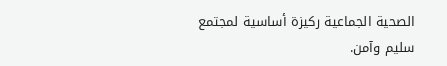الصحية الجماعية ركيزة أساسية لمجتمع سليم وآمن.